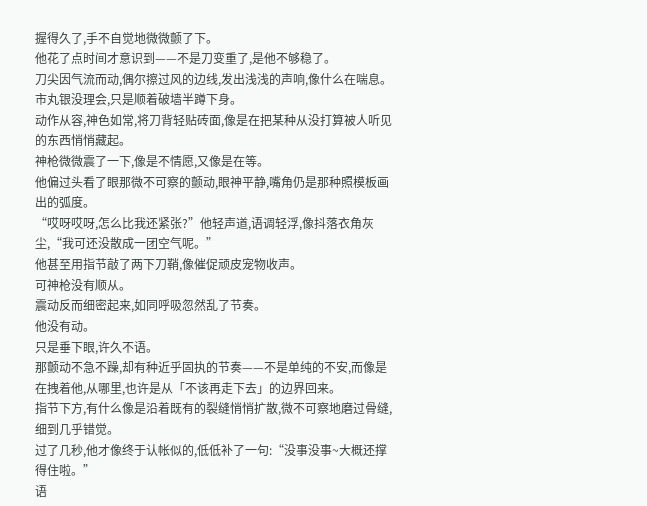握得久了,手不自觉地微微颤了下。
他花了点时间才意识到——不是刀变重了,是他不够稳了。
刀尖因气流而动,偶尔擦过风的边线,发出浅浅的声响,像什么在喘息。
市丸银没理会,只是顺着破墙半蹲下身。
动作从容,神色如常,将刀背轻贴砖面,像是在把某种从没打算被人听见的东西悄悄藏起。
神枪微微震了一下,像是不情愿,又像是在等。
他偏过头看了眼那微不可察的颤动,眼神平静,嘴角仍是那种照模板画出的弧度。
“哎呀哎呀,怎么比我还紧张?”他轻声道,语调轻浮,像抖落衣角灰尘,“我可还没散成一团空气呢。”
他甚至用指节敲了两下刀鞘,像催促顽皮宠物收声。
可神枪没有顺从。
震动反而细密起来,如同呼吸忽然乱了节奏。
他没有动。
只是垂下眼,许久不语。
那颤动不急不躁,却有种近乎固执的节奏——不是单纯的不安,而像是在拽着他,从哪里,也许是从「不该再走下去」的边界回来。
指节下方,有什么像是沿着既有的裂缝悄悄扩散,微不可察地磨过骨缝,细到几乎错觉。
过了几秒,他才像终于认帐似的,低低补了一句:“没事没事~大概还撑得住啦。”
语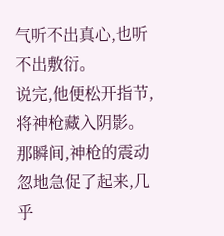气听不出真心,也听不出敷衍。
说完,他便松开指节,将神枪藏入阴影。
那瞬间,神枪的震动忽地急促了起来,几乎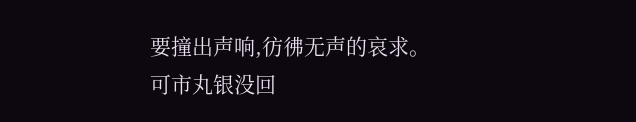要撞出声响,彷彿无声的哀求。
可市丸银没回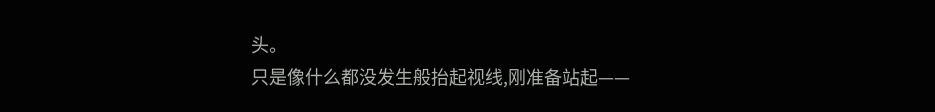头。
只是像什么都没发生般抬起视线,刚准备站起——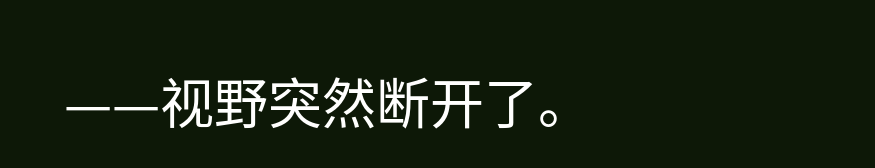——视野突然断开了。